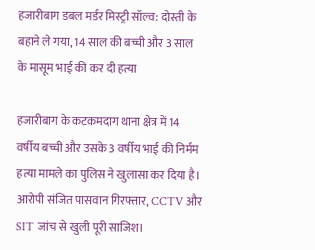हजारीबाग डबल मर्डर मिस्ट्री सॉल्व: दोस्ती के बहाने ले गया, 14 साल की बच्ची और 3 साल के मासूम भाई की कर दी हत्या

हजारीबाग के कटकमदाग थाना क्षेत्र में 14 वर्षीय बच्ची और उसके 3 वर्षीय भाई की निर्मम हत्या मामले का पुलिस ने खुलासा कर दिया है। आरोपी संजित पासवान गिरफ्तार, CCTV और SIT जांच से खुली पूरी साजिश।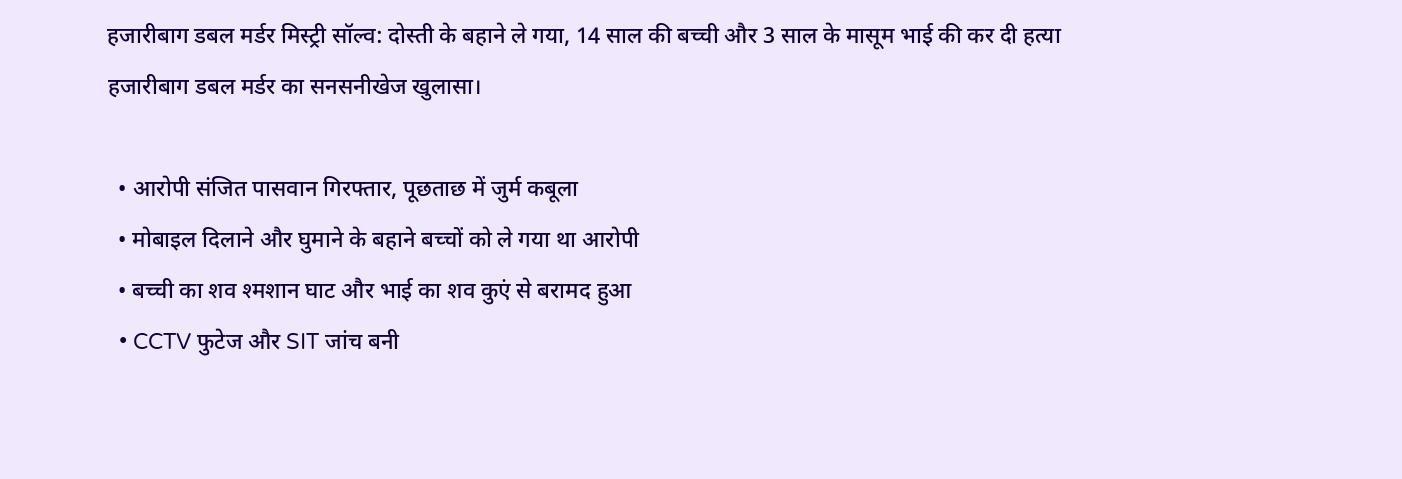हजारीबाग डबल मर्डर मिस्ट्री सॉल्व: दोस्ती के बहाने ले गया, 14 साल की बच्ची और 3 साल के मासूम भाई की कर दी हत्या
हजारीबाग डबल मर्डर का सनसनीखेज खुलासा।

  • आरोपी संजित पासवान गिरफ्तार, पूछताछ में जुर्म कबूला
  • मोबाइल दिलाने और घुमाने के बहाने बच्चों को ले गया था आरोपी
  • बच्ची का शव श्मशान घाट और भाई का शव कुएं से बरामद हुआ
  • CCTV फुटेज और SIT जांच बनी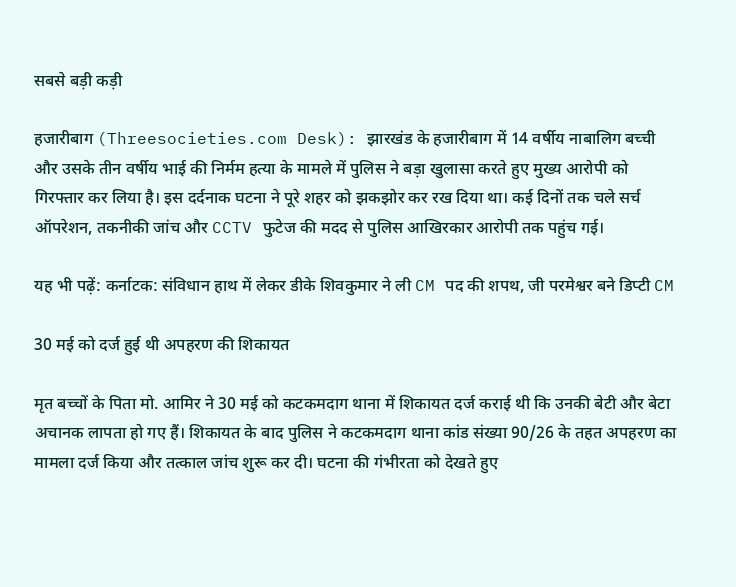सबसे बड़ी कड़ी

हजारीबाग (Threesocieties.com Desk): झारखंड के हजारीबाग में 14 वर्षीय नाबालिग बच्ची और उसके तीन वर्षीय भाई की निर्मम हत्या के मामले में पुलिस ने बड़ा खुलासा करते हुए मुख्य आरोपी को गिरफ्तार कर लिया है। इस दर्दनाक घटना ने पूरे शहर को झकझोर कर रख दिया था। कई दिनों तक चले सर्च ऑपरेशन, तकनीकी जांच और CCTV फुटेज की मदद से पुलिस आखिरकार आरोपी तक पहुंच गई।

यह भी पढ़ें: कर्नाटक: संविधान हाथ में लेकर डीके शिवकुमार ने ली CM पद की शपथ, जी परमेश्वर बने डिप्टी CM

30 मई को दर्ज हुई थी अपहरण की शिकायत

मृत बच्चों के पिता मो. आमिर ने 30 मई को कटकमदाग थाना में शिकायत दर्ज कराई थी कि उनकी बेटी और बेटा अचानक लापता हो गए हैं। शिकायत के बाद पुलिस ने कटकमदाग थाना कांड संख्या 90/26 के तहत अपहरण का मामला दर्ज किया और तत्काल जांच शुरू कर दी। घटना की गंभीरता को देखते हुए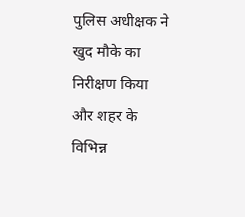पुलिस अधीक्षक ने खुद मौके का निरीक्षण किया और शहर के विभिन्न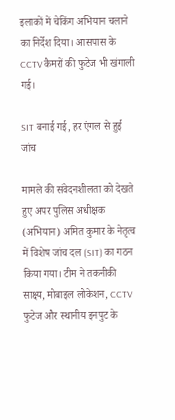इलाकों में चेकिंग अभियान चलाने का निर्देश दिया। आसपास के CCTV कैमरों की फुटेज भी खंगाली गई।

SIT बनाई गई, हर एंगल से हुई जांच

मामले की संवेदनशीलता को देखते हुए अपर पुलिस अधीक्षक (अभियान) अमित कुमार के नेतृत्व में विशेष जांच दल (SIT) का गठन किया गया। टीम ने तकनीकी साक्ष्य, मोबाइल लोकेशन, CCTV फुटेज और स्थानीय इनपुट के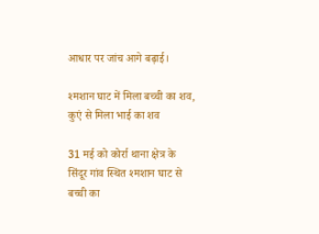आधार पर जांच आगे बढ़ाई।

श्मशान घाट में मिला बच्ची का शव, कुएं से मिला भाई का शव

31 मई को कोर्रा थाना क्षेत्र के सिंदूर गांव स्थित श्मशान घाट से बच्ची का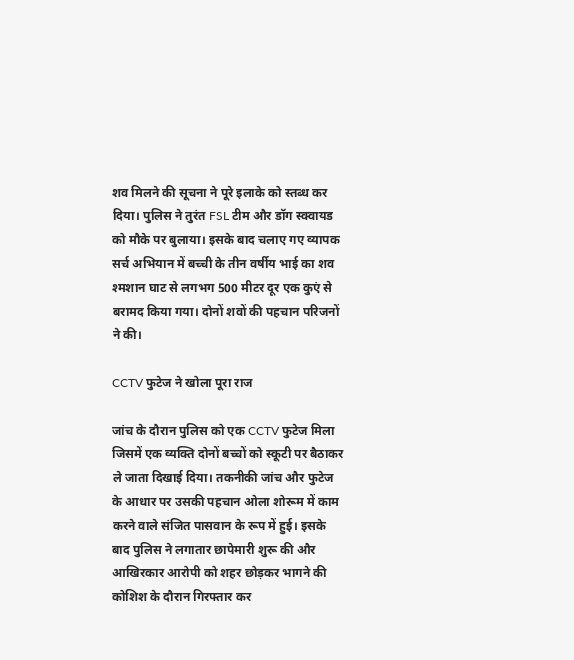शव मिलने की सूचना ने पूरे इलाके को स्तब्ध कर दिया। पुलिस ने तुरंत FSL टीम और डॉग स्क्वायड को मौके पर बुलाया। इसके बाद चलाए गए व्यापक सर्च अभियान में बच्ची के तीन वर्षीय भाई का शव श्मशान घाट से लगभग 500 मीटर दूर एक कुएं से बरामद किया गया। दोनों शवों की पहचान परिजनों ने की।

CCTV फुटेज ने खोला पूरा राज

जांच के दौरान पुलिस को एक CCTV फुटेज मिला जिसमें एक व्यक्ति दोनों बच्चों को स्कूटी पर बैठाकर ले जाता दिखाई दिया। तकनीकी जांच और फुटेज के आधार पर उसकी पहचान ओला शोरूम में काम करने वाले संजित पासवान के रूप में हुई। इसके बाद पुलिस ने लगातार छापेमारी शुरू की और आखिरकार आरोपी को शहर छोड़कर भागने की कोशिश के दौरान गिरफ्तार कर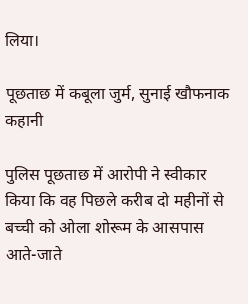लिया।

पूछताछ में कबूला जुर्म, सुनाई खौफनाक कहानी

पुलिस पूछताछ में आरोपी ने स्वीकार किया कि वह पिछले करीब दो महीनों से बच्ची को ओला शोरूम के आसपास आते-जाते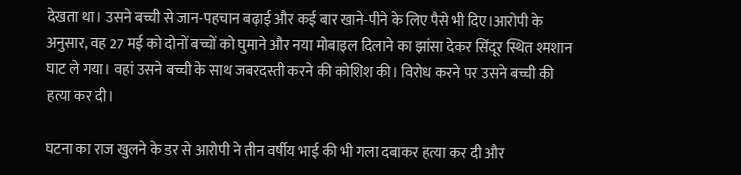देखता था। उसने बच्ची से जान-पहचान बढ़ाई और कई बार खाने-पीने के लिए पैसे भी दिए।आरोपी के अनुसार, वह 27 मई को दोनों बच्चों को घुमाने और नया मोबाइल दिलाने का झांसा देकर सिंदूर स्थित श्मशान घाट ले गया। वहां उसने बच्ची के साथ जबरदस्ती करने की कोशिश की। विरोध करने पर उसने बच्ची की हत्या कर दी।

घटना का राज खुलने के डर से आरोपी ने तीन वर्षीय भाई की भी गला दबाकर हत्या कर दी और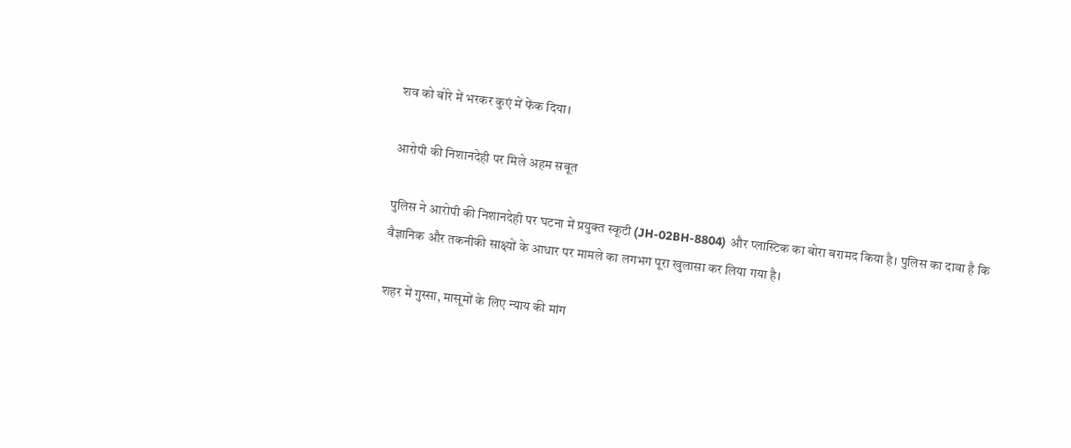शव को बोरे में भरकर कुएं में फेंक दिया।

आरोपी की निशानदेही पर मिले अहम सबूत

पुलिस ने आरोपी की निशानदेही पर घटना में प्रयुक्त स्कूटी (JH-02BH-8804) और प्लास्टिक का बोरा बरामद किया है। पुलिस का दावा है कि वैज्ञानिक और तकनीकी साक्ष्यों के आधार पर मामले का लगभग पूरा खुलासा कर लिया गया है।

शहर में गुस्सा, मासूमों के लिए न्याय की मांग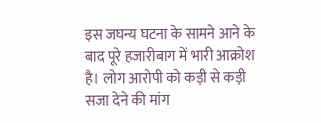इस जघन्य घटना के सामने आने के बाद पूरे हजारीबाग में भारी आक्रोश है। लोग आरोपी को कड़ी से कड़ी सजा देने की मांग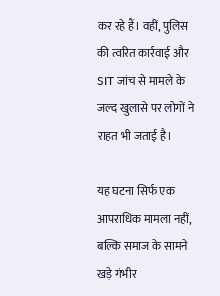कर रहे हैं। वहीं, पुलिस की त्वरित कार्रवाई और SIT जांच से मामले के जल्द खुलासे पर लोगों ने राहत भी जताई है।

यह घटना सिर्फ एक आपराधिक मामला नहीं, बल्कि समाज के सामने खड़े गंभीर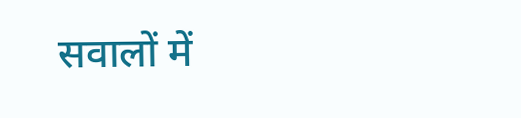सवालों में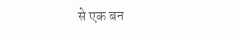से एक बन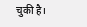चुकी है।